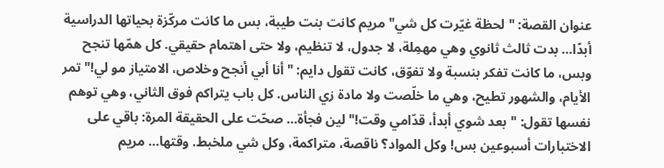عنوان القصة: "لحظة غيّرت كل شي" مريم كانت بنت طيبة، بس ما كانت مركّزة بحياتها الدراسية أبدًا… بدت ثالث ثانوي وهي مهمِلة، لا جدول، لا تنظيم، ولا حتى اهتمام حقيقي. كل همّها تنجح وبس، ما كانت تفكر بنسبة ولا تفوّق، كانت تقول دايم: "أنا أبي أنجح وخلاص، الامتياز مو لي!" تمر الأيام، والشهور تطيح، وهي ما خلّصت ولا مادة زي الناس. كل باب يتراكم فوق الثاني، وهي توهم نفسها تقول: "بعد شوي أبدأ، قدّامي وقت!" لين فجأة… صحّت على الحقيقة المرة: باقي على الاختبارات أسبوعين بس! وكل المواد؟ ناقصة، متراكمة، وكل شي ملخبط. وقتها… مريم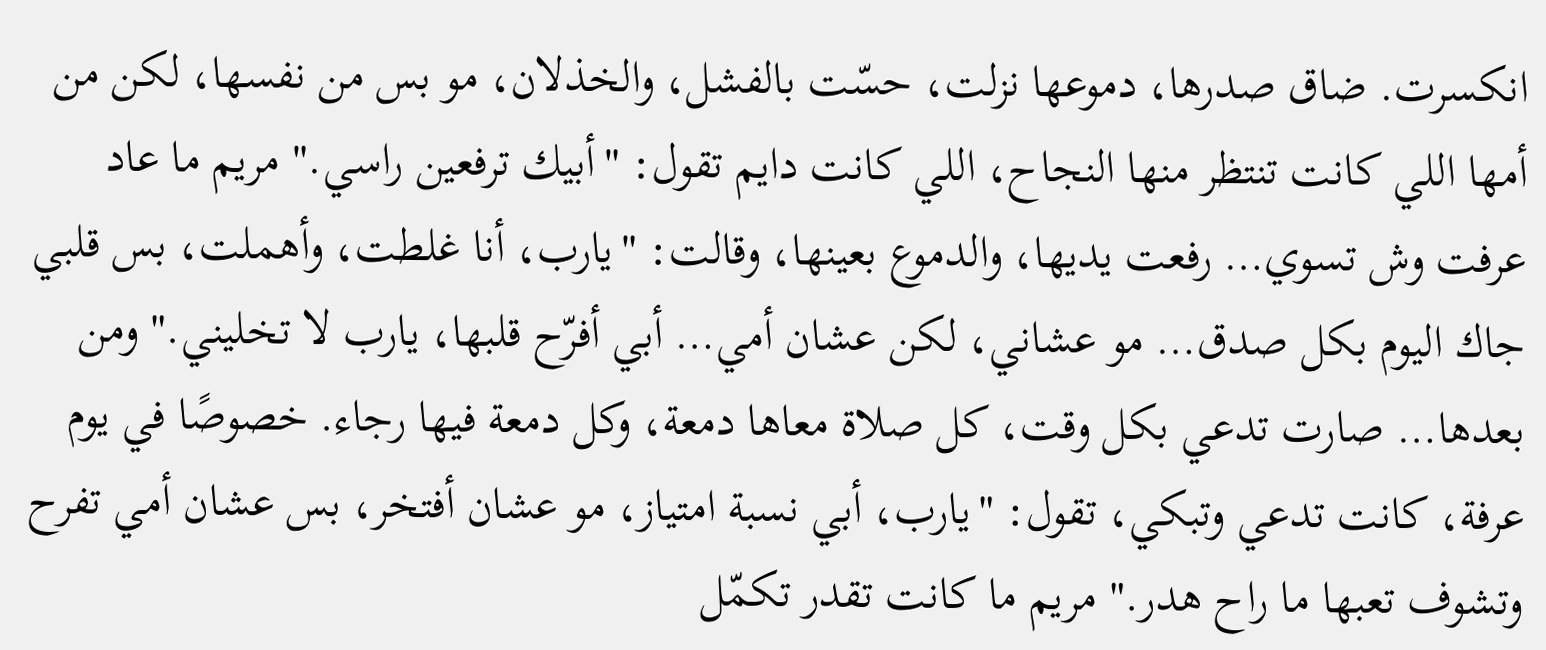انكسرت. ضاق صدرها، دموعها نزلت، حسّت بالفشل، والخذلان، مو بس من نفسها، لكن من أمها اللي كانت تنتظر منها النجاح، اللي كانت دايم تقول: "أبيك ترفعين راسي." مريم ما عاد عرفت وش تسوي… رفعت يديها، والدموع بعينها، وقالت: "يارب، أنا غلطت، وأهملت، بس قلبي جاك اليوم بكل صدق… مو عشاني، لكن عشان أمي… أبي أفرّح قلبها، يارب لا تخليني." ومن بعدها… صارت تدعي بكل وقت، كل صلاة معاها دمعة، وكل دمعة فيها رجاء. خصوصًا في يوم عرفة، كانت تدعي وتبكي، تقول: "يارب، أبي نسبة امتياز، مو عشان أفتخر، بس عشان أمي تفرح وتشوف تعبها ما راح هدر." مريم ما كانت تقدر تكمّل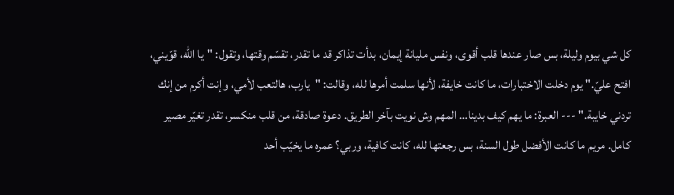كل شي بيوم وليلة، بس صار عندها قلب أقوى، ونفس مليانة إيمان، بدأت تذاكر قد ما تقدر، تقسّم وقتها، وتقول: "يا الله، قوّيني، افتح عليّ." يوم دخلت الاختبارات، ما كانت خايفة، لأنها سلمت أمرها لله، وقالت: "يارب، هالتعب لأمي، وإنت أكرم من إنك تردني خايبة." --- العبرة: ما يهم كيف بدينا… المهم وش نويت بآخر الطريق. دعوة صادقة، من قلب منكسر، تقدر تغيّر مصير كامل. مريم ما كانت الأفضل طول السنة، بس رجعتها لله، كانت كافية، وربي؟ عمره ما يخيّب أحد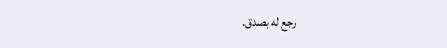رجع له بصدق.